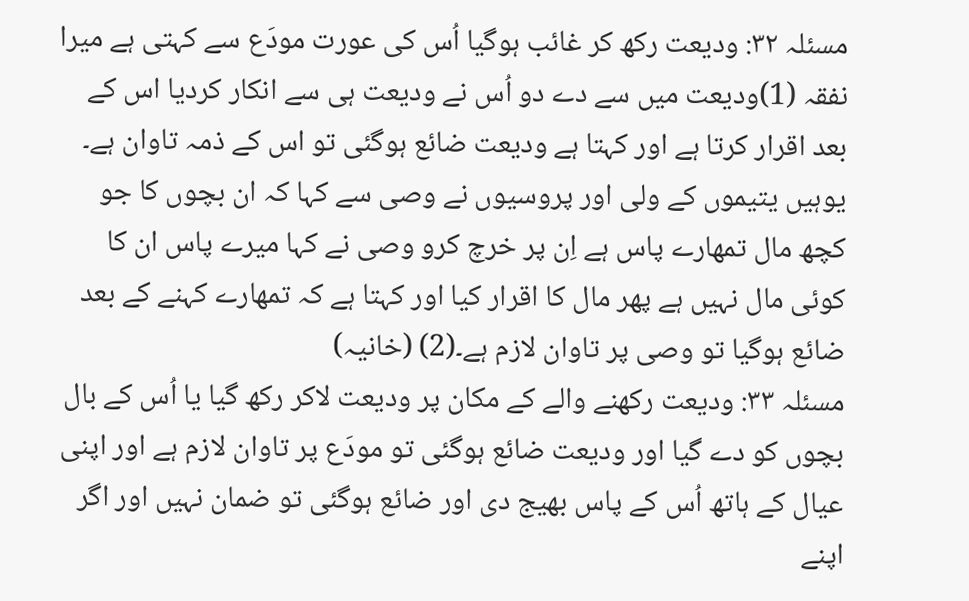مسئلہ ۳۲: ودیعت رکھ کر غائب ہوگیا اُس کی عورت مودَع سے کہتی ہے میرا نفقہ (1)ودیعت میں سے دے دو اُس نے ودیعت ہی سے انکار کردیا اس کے بعد اقرار کرتا ہے اور کہتا ہے ودیعت ضائع ہوگئی تو اس کے ذمہ تاوان ہے۔ یوہیں یتیموں کے ولی اور پروسیوں نے وصی سے کہا کہ ان بچوں کا جو کچھ مال تمھارے پاس ہے اِن پر خرچ کرو وصی نے کہا میرے پاس ان کا کوئی مال نہیں ہے پھر مال کا اقرار کیا اور کہتا ہے کہ تمھارے کہنے کے بعد ضائع ہوگیا تو وصی پر تاوان لازم ہے۔(2) (خانیہ)
مسئلہ ۳۳: ودیعت رکھنے والے کے مکان پر ودیعت لاکر رکھ گیا یا اُس کے بال بچوں کو دے گیا اور ودیعت ضائع ہوگئی تو مودَع پر تاوان لازم ہے اور اپنی عیال کے ہاتھ اُس کے پاس بھیج دی اور ضائع ہوگئی تو ضمان نہیں اور اگر اپنے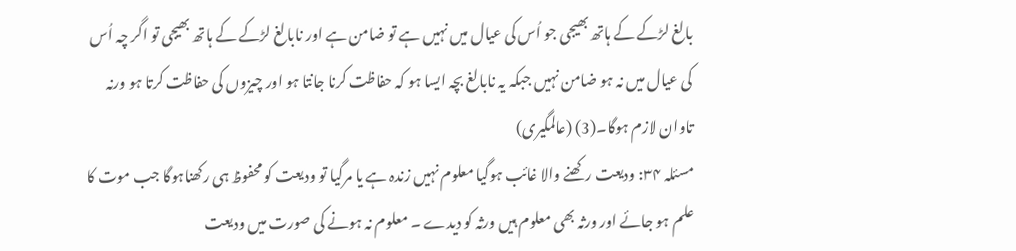بالغ لڑکے کے ہاتھ بھیجی جو اُس کی عیال میں نہیں ہے تو ضامن ہے اور نابالغ لڑکے کے ہاتھ بھیجی تو اگر چہ اُس کی عیال میں نہ ہو ضامن نہیں جبکہ یہ نابالغ بچہ ایسا ہو کہ حفاظت کرنا جانتا ہو اور چیزوں کی حفاظت کرتا ہو ورنہ تاوان لازم ہوگا۔(3) (عالمگیری)
مسئلہ ۳۴: ودیعت رکھنے والا غائب ہوگیا معلوم نہیں زندہ ہے یا مرگیا تو ودیعت کو محفوظ ہی رکھناہوگا جب موت کا علم ہو جائے اور ورثہ بھی معلوم ہیں ورثہ کو دیدے ۔ معلوم نہ ہونے کی صورت میں ودیعت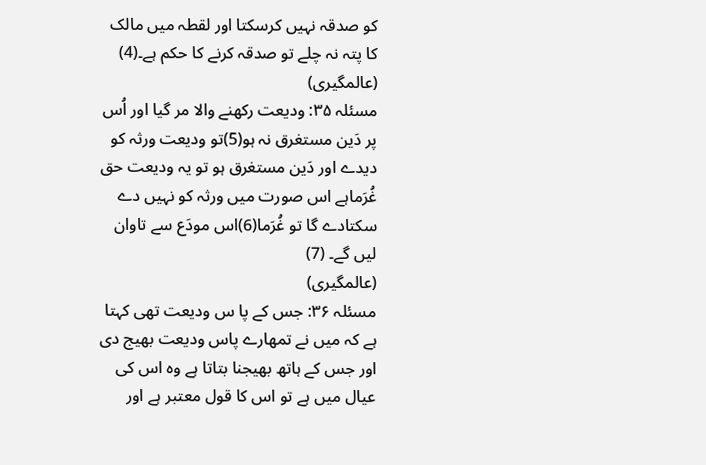کو صدقہ نہیں کرسکتا اور لقطہ میں مالک کا پتہ نہ چلے تو صدقہ کرنے کا حکم ہے۔(4) (عالمگیری)
مسئلہ ۳۵: ودیعت رکھنے والا مر گیا اور اُس پر دَین مستغرق نہ ہو(5)تو ودیعت ورثہ کو دیدے اور دَین مستغرق ہو تو یہ ودیعت حق غُرَماہے اس صورت میں ورثہ کو نہیں دے سکتادے گا تو غُرَما(6)اس مودَع سے تاوان لیں گے۔ (7)
(عالمگیری)
مسئلہ ۳۶: جس کے پا س ودیعت تھی کہتا ہے کہ میں نے تمھارے پاس ودیعت بھیج دی اور جس کے ہاتھ بھیجنا بتاتا ہے وہ اس کی عیال میں ہے تو اس کا قول معتبر ہے اور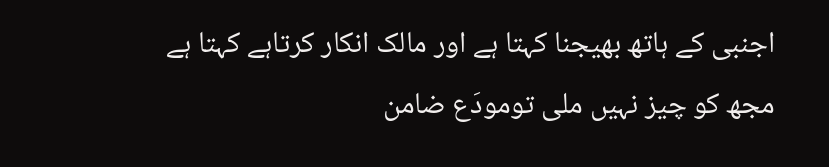اجنبی کے ہاتھ بھیجنا کہتا ہے اور مالک انکار کرتاہے کہتا ہے مجھ کو چیز نہیں ملی تومودَع ضامن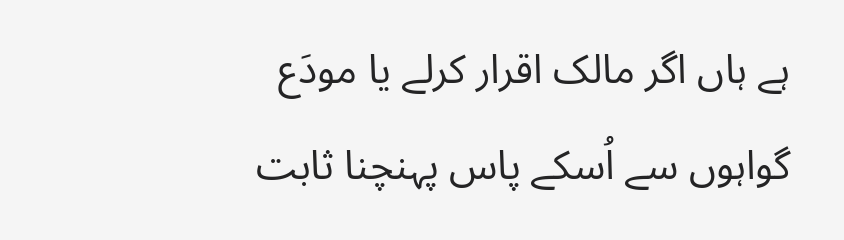ہے ہاں اگر مالک اقرار کرلے یا مودَع گواہوں سے اُسکے پاس پہنچنا ثابت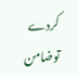کردے توضامن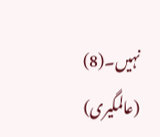نہیں۔(8) (عالمگیری)